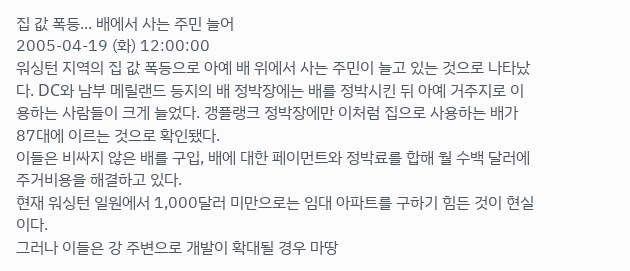집 값 폭등... 배에서 사는 주민 늘어
2005-04-19 (화) 12:00:00
워싱턴 지역의 집 값 폭등으로 아예 배 위에서 사는 주민이 늘고 있는 것으로 나타났다. DC와 남부 메릴랜드 등지의 배 정박장에는 배를 정박시킨 뒤 아예 거주지로 이용하는 사람들이 크게 늘었다. 갱플랭크 정박장에만 이처럼 집으로 사용하는 배가 87대에 이르는 것으로 확인됐다.
이들은 비싸지 않은 배를 구입, 배에 대한 페이먼트와 정박료를 합해 월 수백 달러에 주거비용을 해결하고 있다.
현재 워싱턴 일원에서 1,000달러 미만으로는 임대 아파트를 구하기 힘든 것이 현실이다.
그러나 이들은 강 주변으로 개발이 확대될 경우 마땅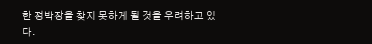한 정박장을 찾지 못하게 될 것을 우려하고 있다.